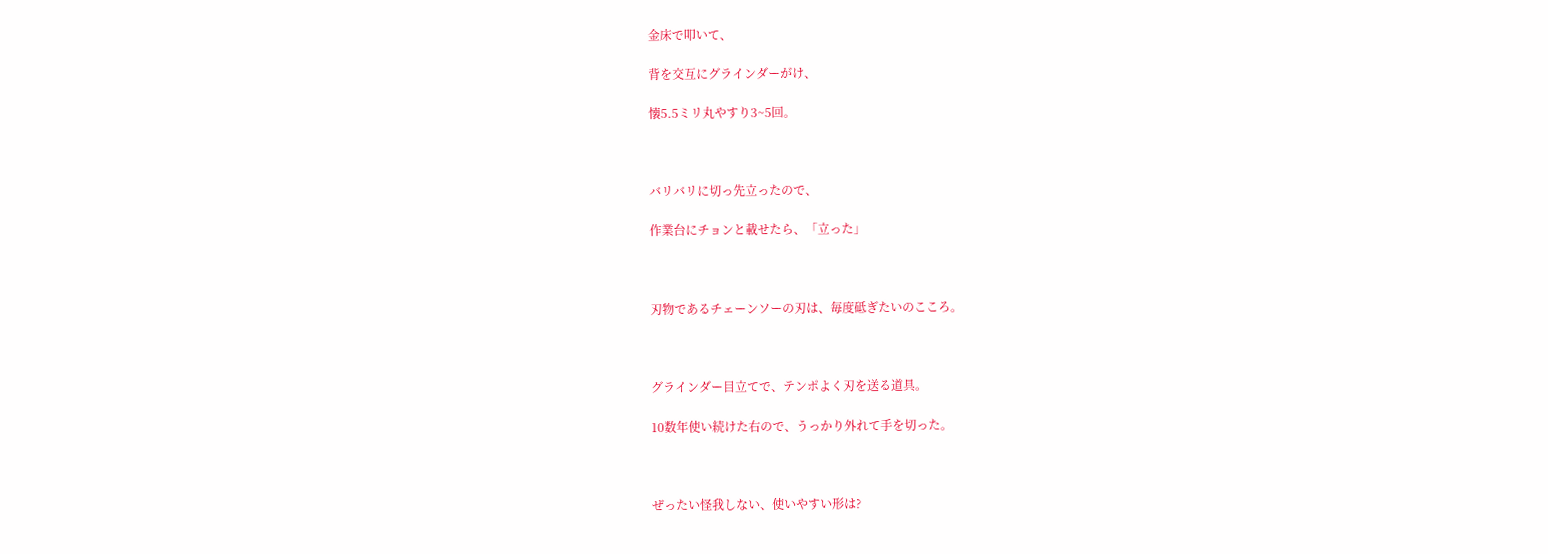金床で叩いて、

背を交互にグラインダーがけ、

懐5.5ミリ丸やすり3~5回。



バリバリに切っ先立ったので、

作業台にチョンと載せたら、「立った」



刃物であるチェーンソーの刃は、毎度砥ぎたいのこころ。



グラインダー目立てで、テンポよく刃を送る道具。

10数年使い続けた右ので、うっかり外れて手を切った。



ぜったい怪我しない、使いやすい形は?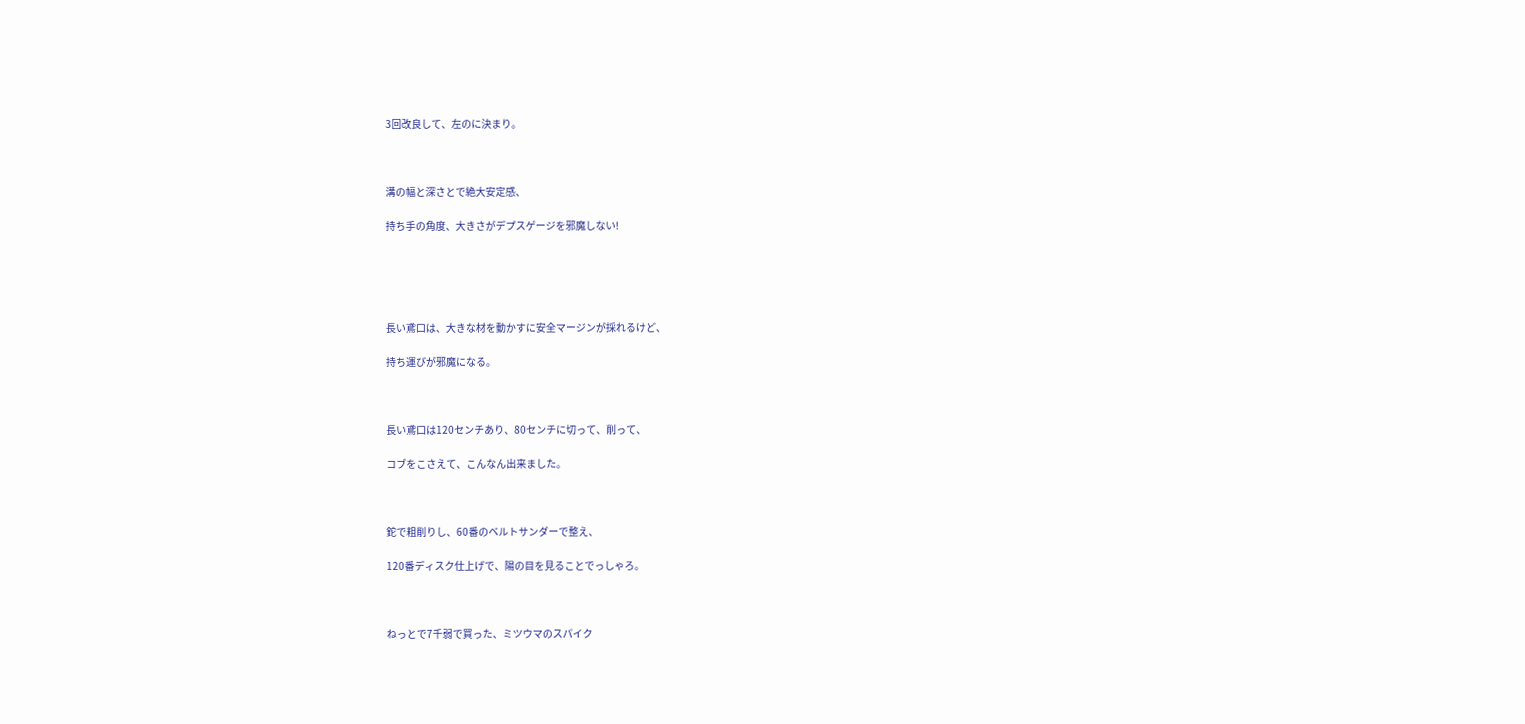3回改良して、左のに決まり。



溝の幅と深さとで絶大安定感、

持ち手の角度、大きさがデプスゲージを邪魔しない!





長い鳶口は、大きな材を動かすに安全マージンが採れるけど、

持ち運びが邪魔になる。



長い鳶口は120センチあり、80センチに切って、削って、

コブをこさえて、こんなん出来ました。



鉈で粗削りし、60番のベルトサンダーで整え、

120番ディスク仕上げで、陽の目を見ることでっしゃろ。



ねっとで7千弱で買った、ミツウマのスパイク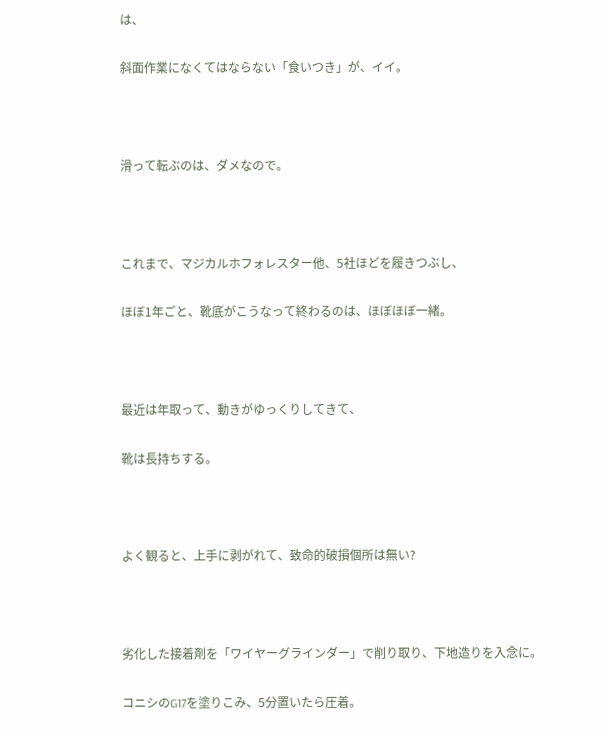は、

斜面作業になくてはならない「食いつき」が、イイ。



滑って転ぶのは、ダメなので。



これまで、マジカルホフォレスター他、5社ほどを履きつぶし、

ほぼ1年ごと、靴底がこうなって終わるのは、ほぼほぼ一緒。



最近は年取って、動きがゆっくりしてきて、

靴は長持ちする。



よく観ると、上手に剥がれて、致命的破損個所は無い?



劣化した接着剤を「ワイヤーグラインダー」で削り取り、下地造りを入念に。

コニシのG17を塗りこみ、5分置いたら圧着。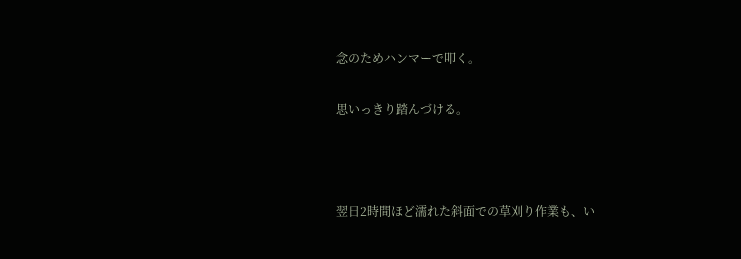念のためハンマーで叩く。

思いっきり踏んづける。



翌日2時間ほど濡れた斜面での草刈り作業も、い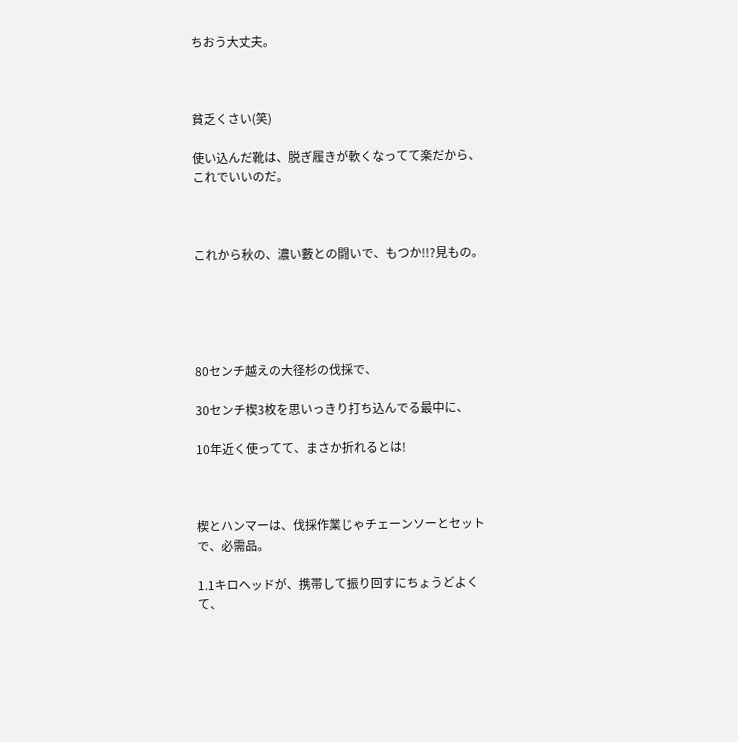ちおう大丈夫。



貧乏くさい(笑)

使い込んだ靴は、脱ぎ履きが軟くなってて楽だから、これでいいのだ。



これから秋の、濃い藪との闘いで、もつか!!?見もの。





80センチ越えの大径杉の伐採で、

30センチ楔3枚を思いっきり打ち込んでる最中に、

10年近く使ってて、まさか折れるとは!



楔とハンマーは、伐採作業じゃチェーンソーとセットで、必需品。

1.1キロヘッドが、携帯して振り回すにちょうどよくて、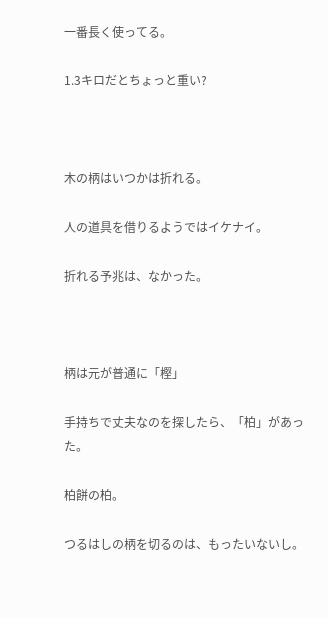一番長く使ってる。

1.3キロだとちょっと重い?



木の柄はいつかは折れる。

人の道具を借りるようではイケナイ。

折れる予兆は、なかった。



柄は元が普通に「樫」

手持ちで丈夫なのを探したら、「柏」があった。

柏餅の柏。

つるはしの柄を切るのは、もったいないし。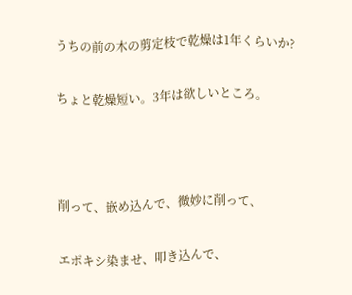うちの前の木の剪定枝で乾燥は1年くらいか?

ちょと乾燥短い。3年は欲しいところ。



削って、嵌め込んで、微妙に削って、

エポキシ染ませ、叩き込んで、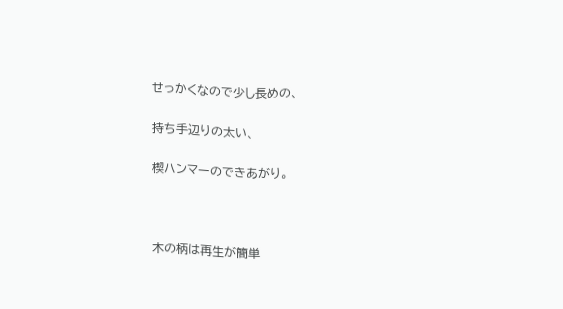せっかくなので少し長めの、

持ち手辺りの太い、

楔ハンマーのできあがり。



木の柄は再生が簡単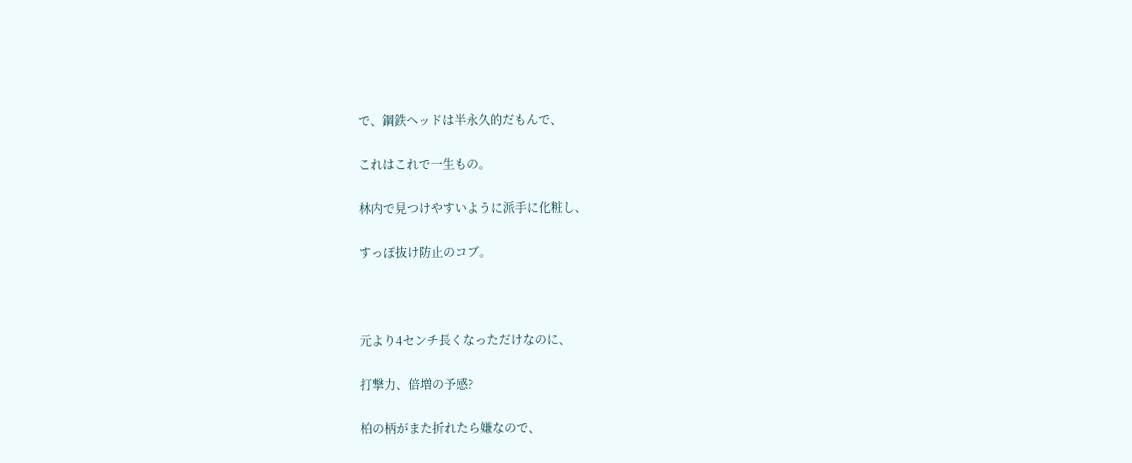で、鋼鉄ヘッドは半永久的だもんで、

これはこれで一生もの。

林内で見つけやすいように派手に化粧し、

すっぽ抜け防止のコブ。



元より4センチ長くなっただけなのに、

打撃力、倍増の予感?

柏の柄がまた折れたら嫌なので、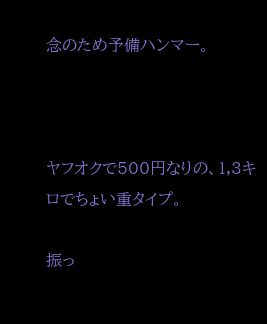念のため予備ハンマー。



ヤフオクで500円なりの、1,3キロでちょい重タイプ。

振っ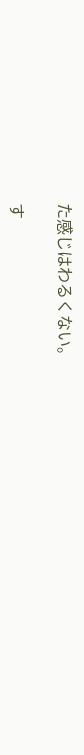た感じはわるくない。

す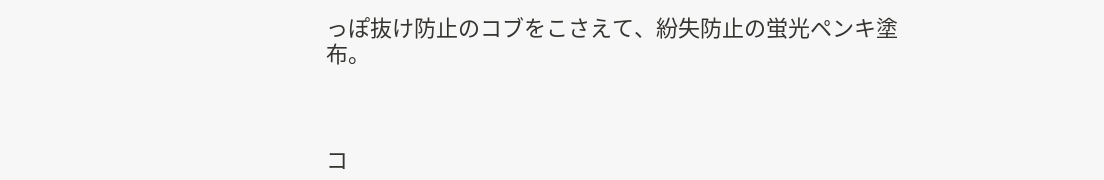っぽ抜け防止のコブをこさえて、紛失防止の蛍光ペンキ塗布。



コ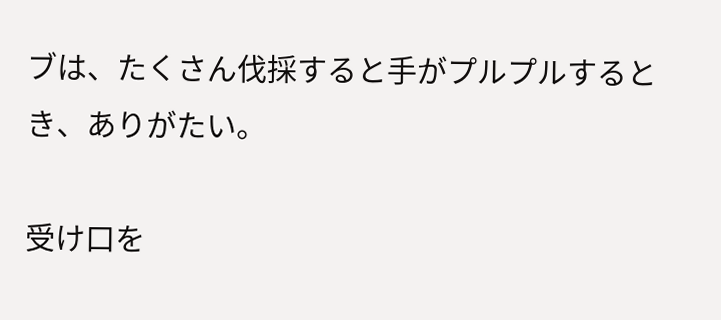ブは、たくさん伐採すると手がプルプルするとき、ありがたい。

受け口を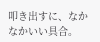叩き出すに、なかなかいい具合。